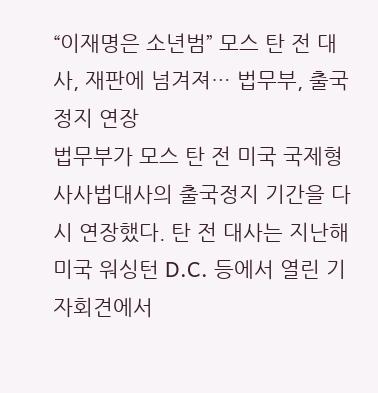“이재명은 소년범” 모스 탄 전 대사, 재판에 넘겨져… 법무부, 출국정지 연장
법무부가 모스 탄 전 미국 국제형사사법대사의 출국정지 기간을 다시 연장했다. 탄 전 대사는 지난해 미국 워싱턴 D.C. 등에서 열린 기자회견에서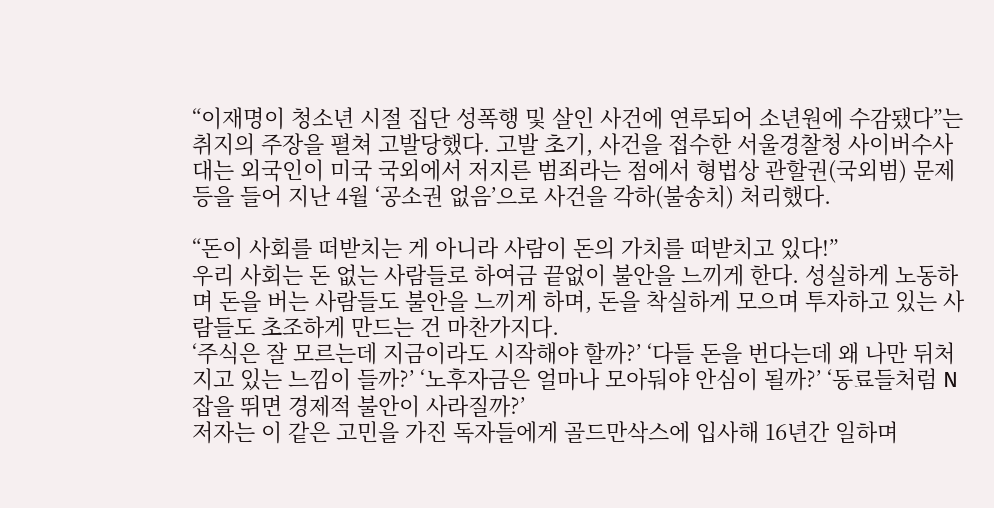“이재명이 청소년 시절 집단 성폭행 및 살인 사건에 연루되어 소년원에 수감됐다”는 취지의 주장을 펼쳐 고발당했다. 고발 초기, 사건을 접수한 서울경찰청 사이버수사대는 외국인이 미국 국외에서 저지른 범죄라는 점에서 형법상 관할권(국외범) 문제 등을 들어 지난 4월 ‘공소권 없음’으로 사건을 각하(불송치) 처리했다.

“돈이 사회를 떠받치는 게 아니라 사람이 돈의 가치를 떠받치고 있다!”
우리 사회는 돈 없는 사람들로 하여금 끝없이 불안을 느끼게 한다. 성실하게 노동하며 돈을 버는 사람들도 불안을 느끼게 하며, 돈을 착실하게 모으며 투자하고 있는 사람들도 초조하게 만드는 건 마찬가지다.
‘주식은 잘 모르는데 지금이라도 시작해야 할까?’ ‘다들 돈을 번다는데 왜 나만 뒤처지고 있는 느낌이 들까?’ ‘노후자금은 얼마나 모아둬야 안심이 될까?’ ‘동료들처럼 N잡을 뛰면 경제적 불안이 사라질까?’
저자는 이 같은 고민을 가진 독자들에게 골드만삭스에 입사해 16년간 일하며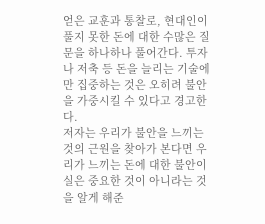얻은 교훈과 통찰로, 현대인이 풀지 못한 돈에 대한 수많은 질문을 하나하나 풀어간다. 투자나 저축 등 돈을 늘리는 기술에만 집중하는 것은 오히려 불안을 가중시킬 수 있다고 경고한다.
저자는 우리가 불안을 느끼는 것의 근원을 찾아가 본다면 우리가 느끼는 돈에 대한 불안이 실은 중요한 것이 아니라는 것을 알게 해준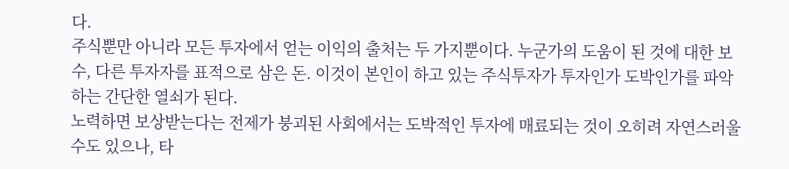다.
주식뿐만 아니라 모든 투자에서 얻는 이익의 출처는 두 가지뿐이다. 누군가의 도움이 된 것에 대한 보수, 다른 투자자를 표적으로 삼은 돈. 이것이 본인이 하고 있는 주식투자가 투자인가 도박인가를 파악하는 간단한 열쇠가 된다.
노력하면 보상받는다는 전제가 붕괴된 사회에서는 도박적인 투자에 매료되는 것이 오히려 자연스러울 수도 있으나, 타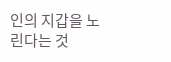인의 지갑을 노린다는 것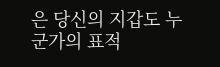은 당신의 지갑도 누군가의 표적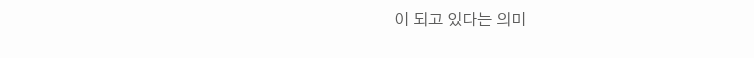이 되고 있다는 의미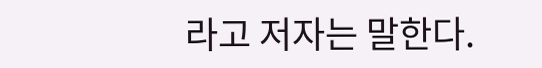라고 저자는 말한다.